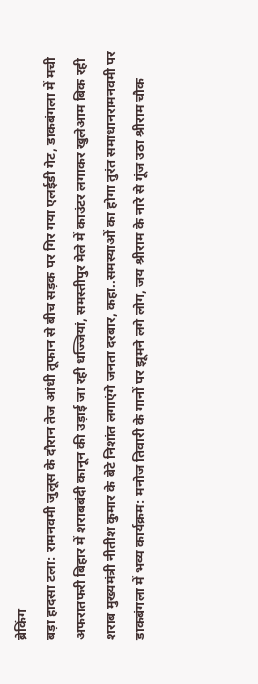ब्रेकिंग
बड़ा हादसा टला: रामनवमी जुलूस के दौरान तेज आंधी तूफान से बीच सड़क पर गिर गया एलईडी गेट, डाकबंगला में मची अफरातफरी बिहार में शराबबंदी कानून की उड़ाई जा रही धज्जियां, समस्तीपुर मेले में काउंटर लगाकर खुलेआम बिक रही शराब मुख्यमंत्री नीतीश कुमार के बेटे निशांत लगाएंगे जनता दरबार, कहा..समस्याओं का होगा तुरंत समाधानरामनवमी पर डाकबंगला में भव्य कार्यक्रम: मनोज तिवारी के गानों पर झूमने लगे लोग, जय श्रीराम के नारे से गूंज उठा श्रीराम चौक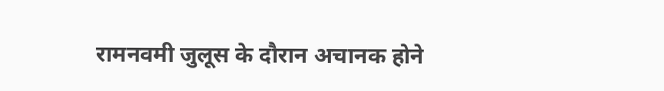रामनवमी जुलूस के दौरान अचानक होने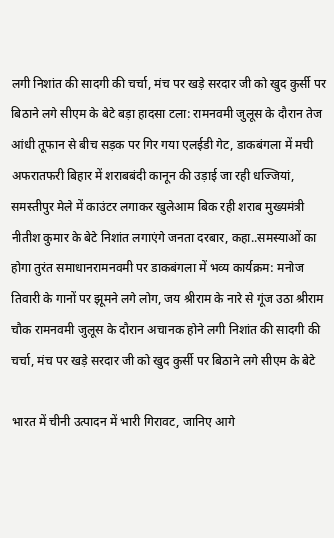लगी निशांत की सादगी की चर्चा, मंच पर खड़े सरदार जी को खुद कुर्सी पर बिठाने लगे सीएम के बेटे बड़ा हादसा टला: रामनवमी जुलूस के दौरान तेज आंधी तूफान से बीच सड़क पर गिर गया एलईडी गेट, डाकबंगला में मची अफरातफरी बिहार में शराबबंदी कानून की उड़ाई जा रही धज्जियां, समस्तीपुर मेले में काउंटर लगाकर खुलेआम बिक रही शराब मुख्यमंत्री नीतीश कुमार के बेटे निशांत लगाएंगे जनता दरबार, कहा..समस्याओं का होगा तुरंत समाधानरामनवमी पर डाकबंगला में भव्य कार्यक्रम: मनोज तिवारी के गानों पर झूमने लगे लोग, जय श्रीराम के नारे से गूंज उठा श्रीराम चौक रामनवमी जुलूस के दौरान अचानक होने लगी निशांत की सादगी की चर्चा, मंच पर खड़े सरदार जी को खुद कुर्सी पर बिठाने लगे सीएम के बेटे

भारत में चीनी उत्पादन में भारी गिरावट, जानिए आगे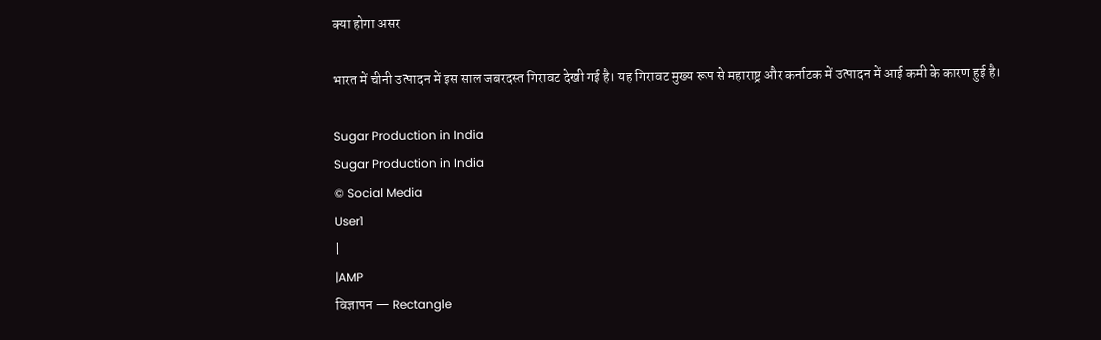क्या होगा असर

भारत में चीनी उत्पादन में इस साल जबरदस्त गिरावट देखी गई है। यह गिरावट मुख्य रूप से महाराष्ट्र और कर्नाटक में उत्पादन में आई कमी के कारण हुई है।

Sugar Production in India
Sugar Production in India
© Social Media
User1
|
|AMP
विज्ञापन — Rectangle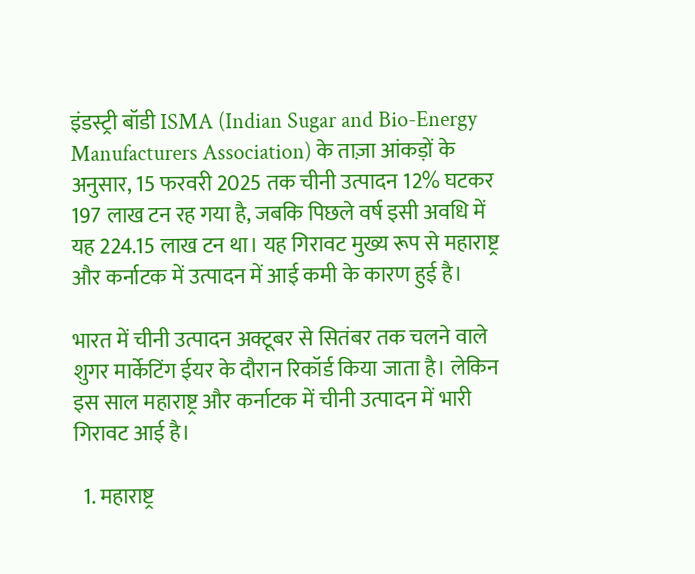इंडस्ट्री बॉडी ISMA (Indian Sugar and Bio-Energy Manufacturers Association) के ताज़ा आंकड़ों के अनुसार, 15 फरवरी 2025 तक चीनी उत्पादन 12% घटकर 197 लाख टन रह गया है, जबकि पिछले वर्ष इसी अवधि में यह 224.15 लाख टन था। यह गिरावट मुख्य रूप से महाराष्ट्र और कर्नाटक में उत्पादन में आई कमी के कारण हुई है।

भारत में चीनी उत्पादन अक्टूबर से सितंबर तक चलने वाले शुगर मार्केटिंग ईयर के दौरान रिकॉर्ड किया जाता है। लेकिन इस साल महाराष्ट्र और कर्नाटक में चीनी उत्पादन में भारी गिरावट आई है।

  1. महाराष्ट्र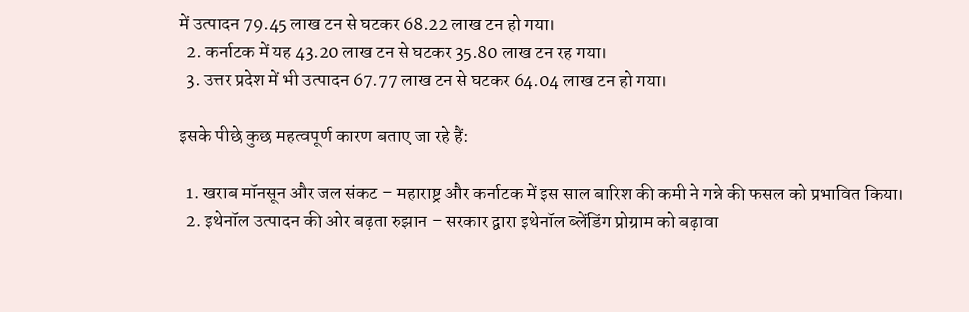में उत्पादन 79.45 लाख टन से घटकर 68.22 लाख टन हो गया।
  2. कर्नाटक में यह 43.20 लाख टन से घटकर 35.80 लाख टन रह गया।
  3. उत्तर प्रदेश में भी उत्पादन 67.77 लाख टन से घटकर 64.04 लाख टन हो गया।

इसके पीछे कुछ महत्वपूर्ण कारण बताए जा रहे हैं:

  1. खराब मॉनसून और जल संकट – महाराष्ट्र और कर्नाटक में इस साल बारिश की कमी ने गन्ने की फसल को प्रभावित किया।
  2. इथेनॉल उत्पादन की ओर बढ़ता रुझान – सरकार द्वारा इथेनॉल ब्लेंडिंग प्रोग्राम को बढ़ावा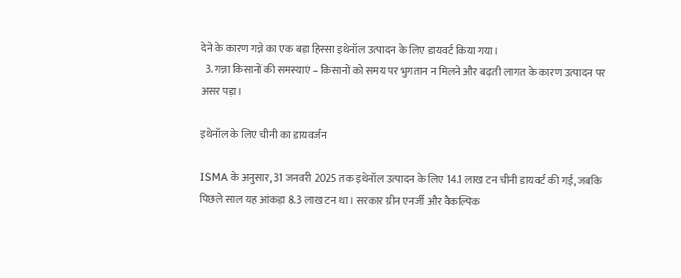देने के कारण गन्ने का एक बड़ा हिस्सा इथेनॉल उत्पादन के लिए डायवर्ट किया गया।
  3. गन्ना किसानों की समस्याएं – किसानों को समय पर भुगतान न मिलने और बढ़ती लागत के कारण उत्पादन पर असर पड़ा।

इथेनॉल के लिए चीनी का डायवर्जन

ISMA के अनुसार, 31 जनवरी 2025 तक इथेनॉल उत्पादन के लिए 14.1 लाख टन चीनी डायवर्ट की गई, जबकि पिछले साल यह आंकड़ा 8.3 लाख टन था। सरकार ग्रीन एनर्जी और वैकल्पिक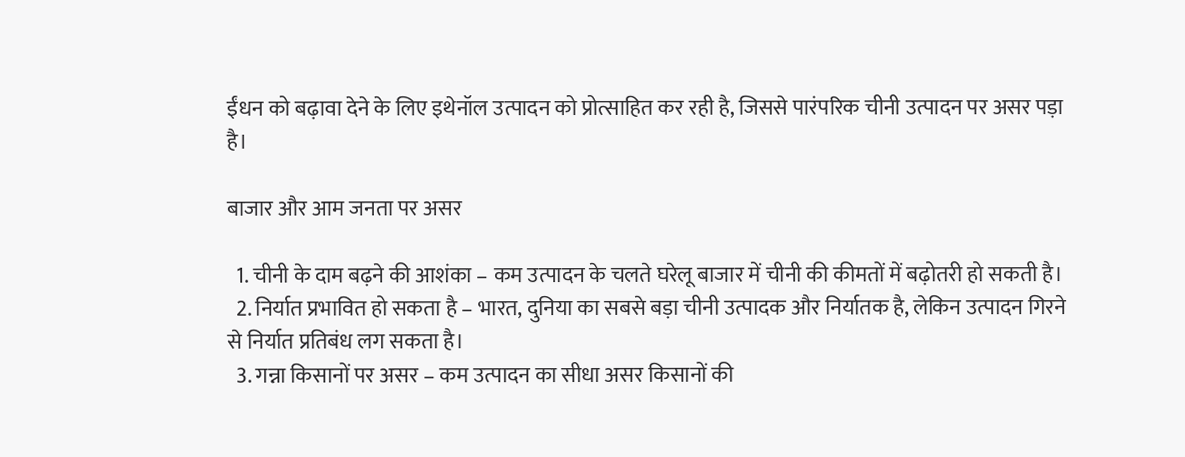ईंधन को बढ़ावा देने के लिए इथेनॉल उत्पादन को प्रोत्साहित कर रही है, जिससे पारंपरिक चीनी उत्पादन पर असर पड़ा है।

बाजार और आम जनता पर असर

  1. चीनी के दाम बढ़ने की आशंका – कम उत्पादन के चलते घरेलू बाजार में चीनी की कीमतों में बढ़ोतरी हो सकती है।
  2. निर्यात प्रभावित हो सकता है – भारत, दुनिया का सबसे बड़ा चीनी उत्पादक और निर्यातक है, लेकिन उत्पादन गिरने से निर्यात प्रतिबंध लग सकता है।
  3. गन्ना किसानों पर असर – कम उत्पादन का सीधा असर किसानों की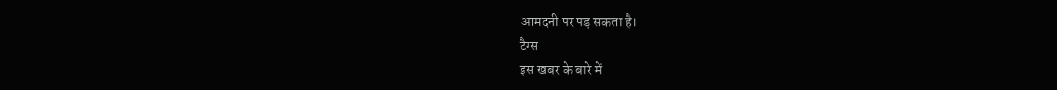आमदनी पर पड़ सकता है।
टैग्स
इस खबर के बारे में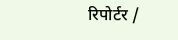रिपोर्टर /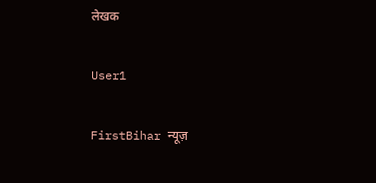लेखक

User1

FirstBihar न्यूज़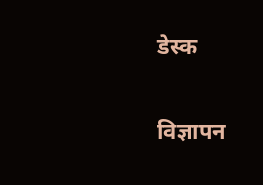डेस्क

विज्ञापन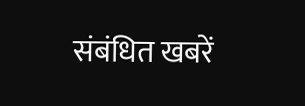संबंधित खबरें